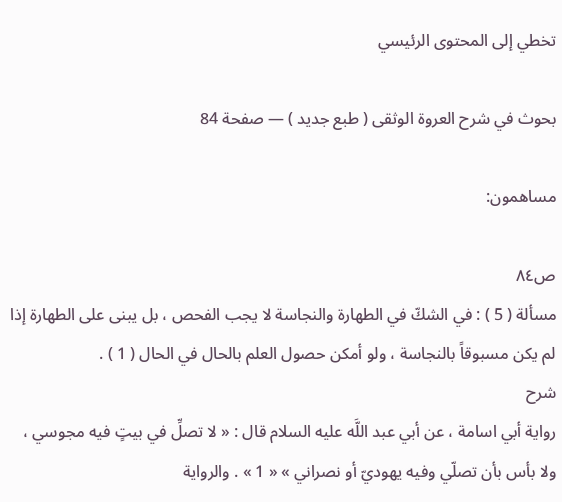تخطي إلى المحتوى الرئيسي

بحوث في شرح العروة الوثقى ( طبع جديد ) — صفحة 84

مساهمون:

ص٨٤
مسألة ( 5 ) : في الشكّ في الطهارة والنجاسة لا يجب الفحص ، بل يبنى على الطهارة إذا لم يكن مسبوقاً بالنجاسة ، ولو أمكن حصول العلم بالحال في الحال ( 1 ) .
شرح
رواية أبي اسامة ، عن أبي عبد اللَّه عليه السلام قال : « لا تصلِّ في بيتٍ فيه مجوسي ، ولا بأس بأن تصلّي وفيه يهوديّ أو نصراني » « 1 » . والرواية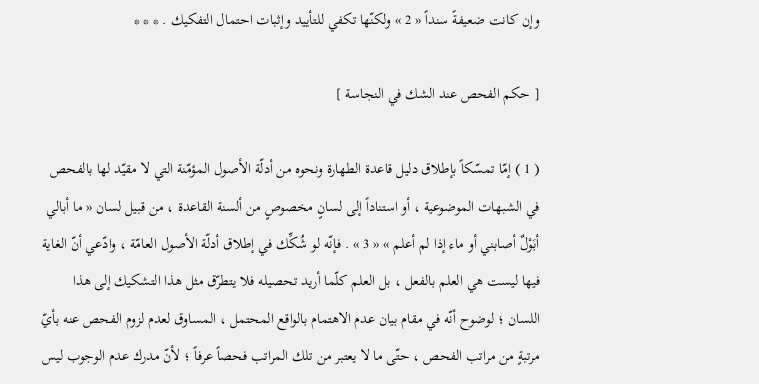وإن كانت ضعيفةً سنداً « 2 » ولكنّها تكفي للتأييد وإثبات احتمال التفكيك . * * *

[ حكم الفحص عند الشك في النجاسة ]

( 1 ) إمّا تمسّكاً بإطلاق دليل قاعدة الطهارة ونحوه من أدلّة الأصول المؤمّنة التي لا مقيّد لها بالفحص في الشبهات الموضوعية ، أو استناداً إلى لسانٍ مخصوصٍ من ألسنة القاعدة ، من قبيل لسان « ما أبالي أبَوْلٌ أصابني أو ماء إذا لم أعلم » « 3 » . فإنّه لو شُكِّك في إطلاق أدلّة الأصول العامّة ، وادّعي أنّ الغاية فيها ليست هي العلم بالفعل ، بل العلم كلّما أريد تحصيله فلا يتطرّق مثل هذا التشكيك إلى هذا اللسان ؛ لوضوح أنّه في مقام بيان عدم الاهتمام بالواقع المحتمل ، المساوق لعدم لزوم الفحص عنه بأيّ مرتبةٍ من مراتب الفحص ، حتّى ما لا يعتبر من تلك المراتب فحصاً عرفاً ؛ لأنّ مدرك عدم الوجوب ليس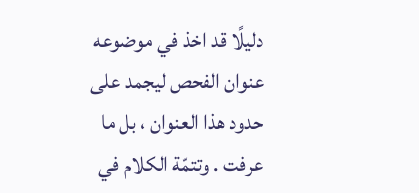دليلًا قد اخذ في موضوعه عنوان الفحص ليجمد على حدود هذا العنوان ، بل ما عرفت . وتتمّة الكلام في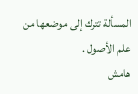المسألة تترك إلى موضعها من علم الأصول .
هامش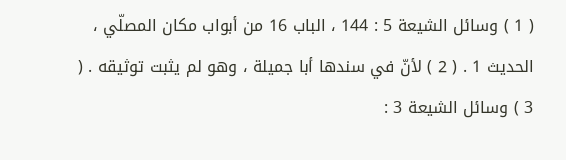( 1 ) وسائل الشيعة 5 : 144 ، الباب 16 من أبواب مكان المصلّي ، الحديث 1 . ( 2 ) لأنّ في سندها أبا جميلة ، وهو لم يثبت توثيقه . ( 3 ) وسائل الشيعة 3 :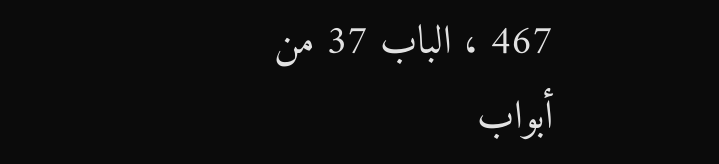467 ، الباب 37 من أبواب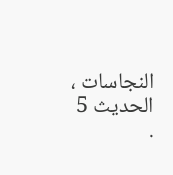النجاسات ، الحديث 5 .